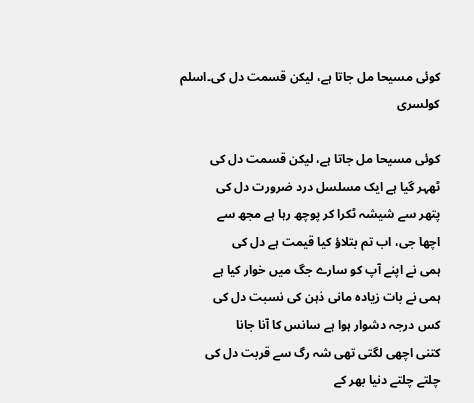کوئی مسیحا مل جاتا ہے، لیکن قسمت دل کی۔اسلم کولسری

کوئی مسیحا مل جاتا ہے، لیکن قسمت دل کی
ٹھہر گیا ہے ایک مسلسل درد ضرورت دل کی
پتھر سے شیشہ ٹکرا کر پوچھ رہا ہے مجھ سے
اچھا جی، اب تم بتلاؤ کیا قیمت ہے دل کی
ہمی نے اپنے آپ کو سارے جگ میں خوار کیا ہے
ہمی نے بات زیادہ مانی ذہن کی نسبت دل کی
کس درجہ دشوار ہوا ہے سانس کا آنا جانا
کتنی اچھی لگتی تھی شہ رگ سے قربت دل کی
چلتے چلتے دنیا بھر کے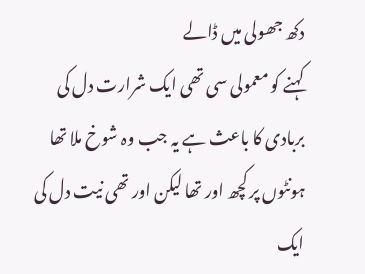دکھ جھولی میں ڈالے
کہنے کو معمولی سی تھی ایک شرارت دل کی
بربادی کا باعث ہے یہ جب وہ شوخ ملا تھا
ہونٹوں پر کچھ اور تھا لیکن اور تھی نیت دل کی
ایک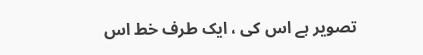تصویر ہے اس کی ، ایک طرف خط اس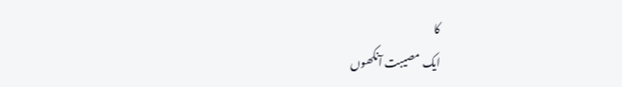کا
ایک مصیبت آنکھوں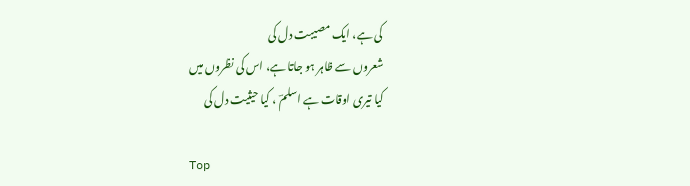کی ہے، ایک مصیبت دل کی
شعروں سے ظاہر ہو جاتا ہے، اس کی نظروں میں
کیا تیری اوقات ہے اسلمؔ ، کیا حیثیت دل کی

Top